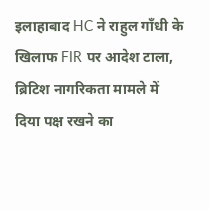इलाहाबाद HC ने राहुल गाँधी के खिलाफ FIR पर आदेश टाला, ब्रिटिश नागरिकता मामले में दिया पक्ष रखने का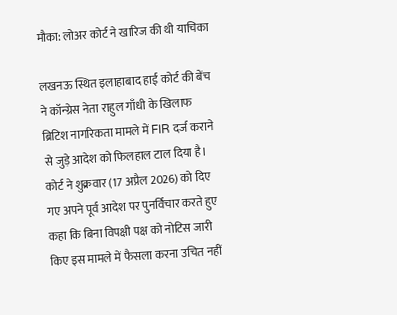मौका: लोअर कोर्ट ने खारिज की थी याचिका

लखनऊ स्थित इलाहाबाद हाई कोर्ट की बेंच ने कॉन्ग्रेस नेता राहुल गाँधी के खिलाफ ब्रिटिश नागरिकता मामले में FIR दर्ज कराने से जुड़े आदेश को फिलहाल टाल दिया है। कोर्ट ने शुक्रवार (17 अप्रैल 2026) को दिए गए अपने पूर्व आदेश पर पुनर्विचार करते हुए कहा कि बिना विपक्षी पक्ष को नोटिस जारी किए इस मामले में फैसला करना उचित नहीं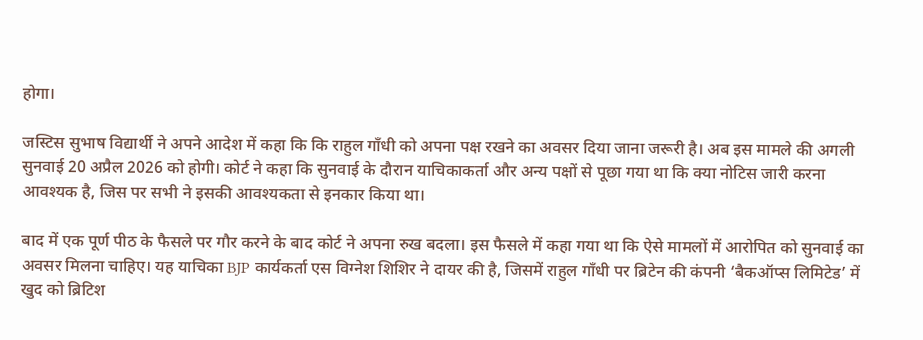होगा।

जस्टिस सुभाष विद्यार्थी ने अपने आदेश में कहा कि कि राहुल गाँधी को अपना पक्ष रखने का अवसर दिया जाना जरूरी है। अब इस मामले की अगली सुनवाई 20 अप्रैल 2026 को होगी। कोर्ट ने कहा कि सुनवाई के दौरान याचिकाकर्ता और अन्य पक्षों से पूछा गया था कि क्या नोटिस जारी करना आवश्यक है, जिस पर सभी ने इसकी आवश्यकता से इनकार किया था।

बाद में एक पूर्ण पीठ के फैसले पर गौर करने के बाद कोर्ट ने अपना रुख बदला। इस फैसले में कहा गया था कि ऐसे मामलों में आरोपित को सुनवाई का अवसर मिलना चाहिए। यह याचिका BJP कार्यकर्ता एस विग्नेश शिशिर ने दायर की है, जिसमें राहुल गाँधी पर ब्रिटेन की कंपनी ‘बैकऑप्स लिमिटेड’ में खुद को ब्रिटिश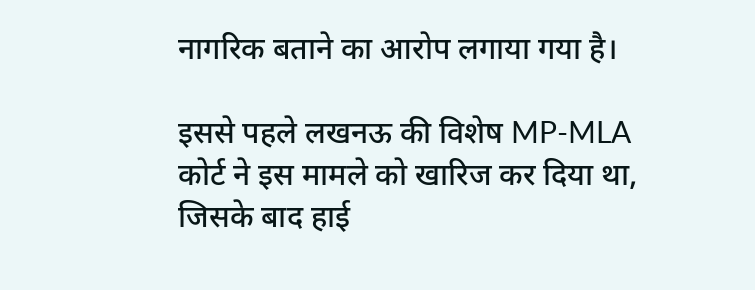नागरिक बताने का आरोप लगाया गया है।

इससे पहले लखनऊ की विशेष MP-MLA कोर्ट ने इस मामले को खारिज कर दिया था, जिसके बाद हाई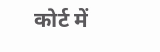कोर्ट में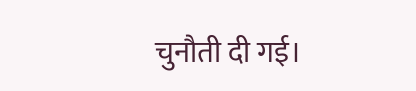चुनौती दी गई।